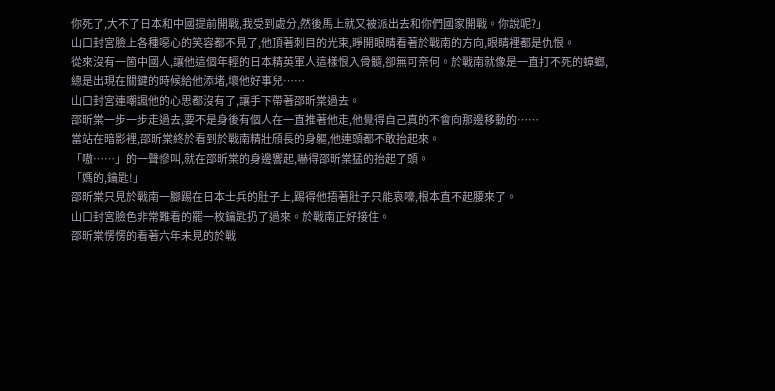你死了,大不了日本和中國提前開戰,我受到處分,然後馬上就又被派出去和你們國家開戰。你說呢?」
山口封宮臉上各種噁心的笑容都不見了,他頂著刺目的光束,睜開眼睛看著於戰南的方向,眼睛裡都是仇恨。
從來沒有一箇中國人,讓他這個年輕的日本精英軍人這樣恨入骨髓,卻無可奈何。於戰南就像是一直打不死的蟑螂,總是出現在關鍵的時候給他添堵,壞他好事兒……
山口封宮連嘲諷他的心思都沒有了,讓手下帶著邵昕棠過去。
邵昕棠一步一步走過去,要不是身後有個人在一直推著他走,他覺得自己真的不會向那邊移動的……
當站在暗影裡,邵昕棠終於看到於戰南精壯頎長的身軀,他連頭都不敢抬起來。
「嗷……」的一聲慘叫,就在邵昕棠的身邊響起,嚇得邵昕棠猛的抬起了頭。
「媽的,鑰匙!」
邵昕棠只見於戰南一腳踢在日本士兵的肚子上,踢得他捂著肚子只能哀嚎,根本直不起腰來了。
山口封宮臉色非常難看的罷一枚鑰匙扔了過來。於戰南正好接住。
邵昕棠愣愣的看著六年未見的於戰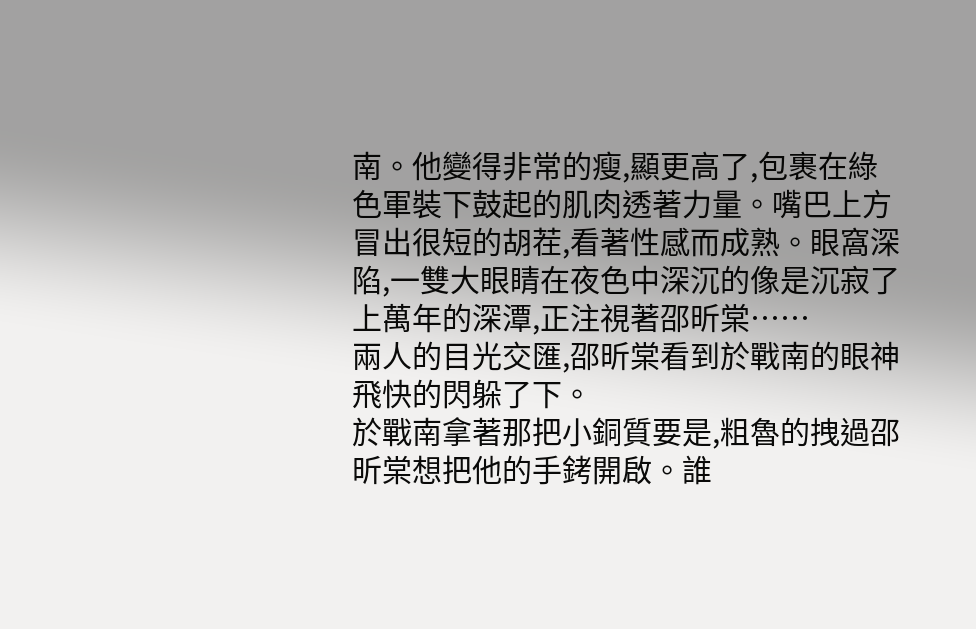南。他變得非常的瘦,顯更高了,包裹在綠色軍裝下鼓起的肌肉透著力量。嘴巴上方冒出很短的胡茬,看著性感而成熟。眼窩深陷,一雙大眼睛在夜色中深沉的像是沉寂了上萬年的深潭,正注視著邵昕棠……
兩人的目光交匯,邵昕棠看到於戰南的眼神飛快的閃躲了下。
於戰南拿著那把小銅質要是,粗魯的拽過邵昕棠想把他的手銬開啟。誰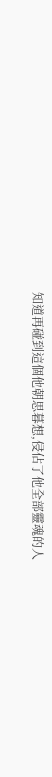知道再碰到這個他朝思暮想,侵佔了他全部靈魂的人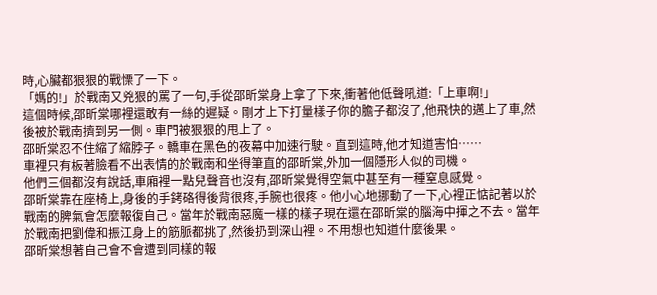時,心臟都狠狠的戰慄了一下。
「媽的!」於戰南又兇狠的罵了一句,手從邵昕棠身上拿了下來,衝著他低聲吼道:「上車啊!」
這個時候,邵昕棠哪裡還敢有一絲的遲疑。剛才上下打量樣子你的膽子都沒了,他飛快的邁上了車,然後被於戰南擠到另一側。車門被狠狠的甩上了。
邵昕棠忍不住縮了縮脖子。轎車在黑色的夜幕中加速行駛。直到這時,他才知道害怕……
車裡只有板著臉看不出表情的於戰南和坐得筆直的邵昕棠,外加一個隱形人似的司機。
他們三個都沒有說話,車廂裡一點兒聲音也沒有,邵昕棠覺得空氣中甚至有一種窒息感覺。
邵昕棠靠在座椅上,身後的手銬硌得後背很疼,手腕也很疼。他小心地挪動了一下,心裡正惦記著以於戰南的脾氣會怎麼報復自己。當年於戰南惡魔一樣的樣子現在還在邵昕棠的腦海中揮之不去。當年於戰南把劉偉和振江身上的筋脈都挑了,然後扔到深山裡。不用想也知道什麼後果。
邵昕棠想著自己會不會遭到同樣的報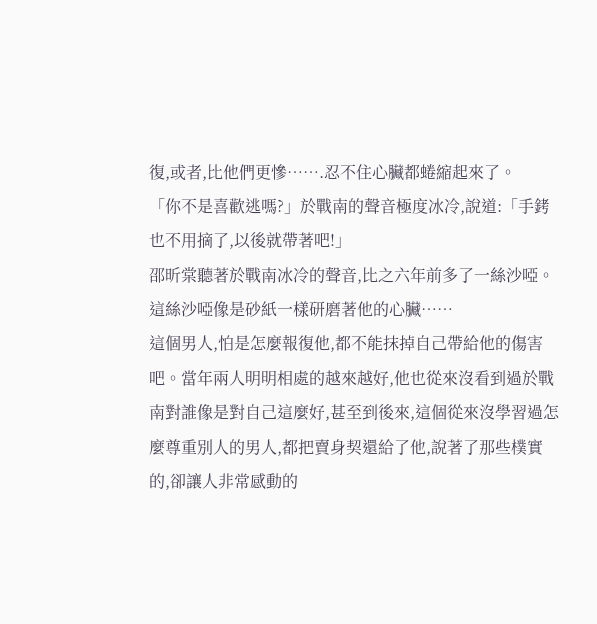復,或者,比他們更慘…….忍不住心臟都蜷縮起來了。
「你不是喜歡逃嗎?」於戰南的聲音極度冰冷,說道:「手銬也不用摘了,以後就帶著吧!」
邵昕棠聽著於戰南冰冷的聲音,比之六年前多了一絲沙啞。這絲沙啞像是砂紙一樣研磨著他的心臟……
這個男人,怕是怎麼報復他,都不能抹掉自己帶給他的傷害吧。當年兩人明明相處的越來越好,他也從來沒看到過於戰南對誰像是對自己這麼好,甚至到後來,這個從來沒學習過怎麼尊重別人的男人,都把賣身契還給了他,說著了那些樸實的,卻讓人非常感動的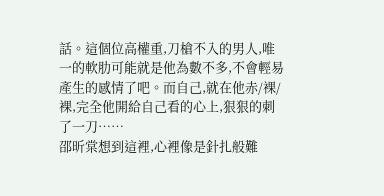話。這個位高權重,刀槍不入的男人,唯一的軟肋可能就是他為數不多,不會輕易產生的感情了吧。而自己,就在他赤/裸/裸,完全他開給自己看的心上,狠狠的刺了一刀……
邵昕棠想到這裡,心裡像是針扎般難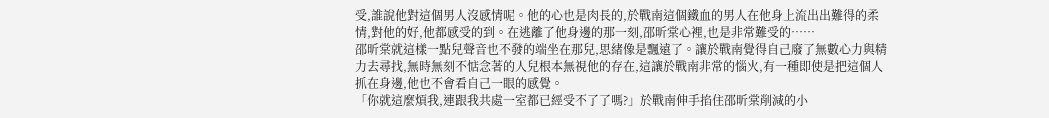受,誰說他對這個男人沒感情呢。他的心也是肉長的,於戰南這個鐵血的男人在他身上流出出難得的柔情,對他的好,他都感受的到。在逃離了他身邊的那一刻,邵昕棠心裡,也是非常難受的……
邵昕棠就這樣一點兒聲音也不發的端坐在那兒,思緒像是飄遠了。讓於戰南覺得自己廢了無數心力與精力去尋找,無時無刻不惦念著的人兒根本無視他的存在,這讓於戰南非常的惱火,有一種即使是把這個人抓在身邊,他也不會看自己一眼的感覺。
「你就這麼煩我,連跟我共處一室都已經受不了了嗎?」於戰南伸手掐住邵昕棠削減的小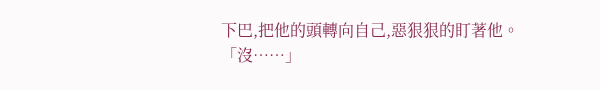下巴,把他的頭轉向自己,惡狠狠的盯著他。
「沒……」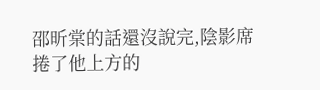邵昕棠的話還沒說完,陰影席捲了他上方的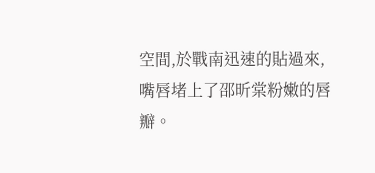空間,於戰南迅速的貼過來,嘴唇堵上了邵昕棠粉嫩的唇瓣。